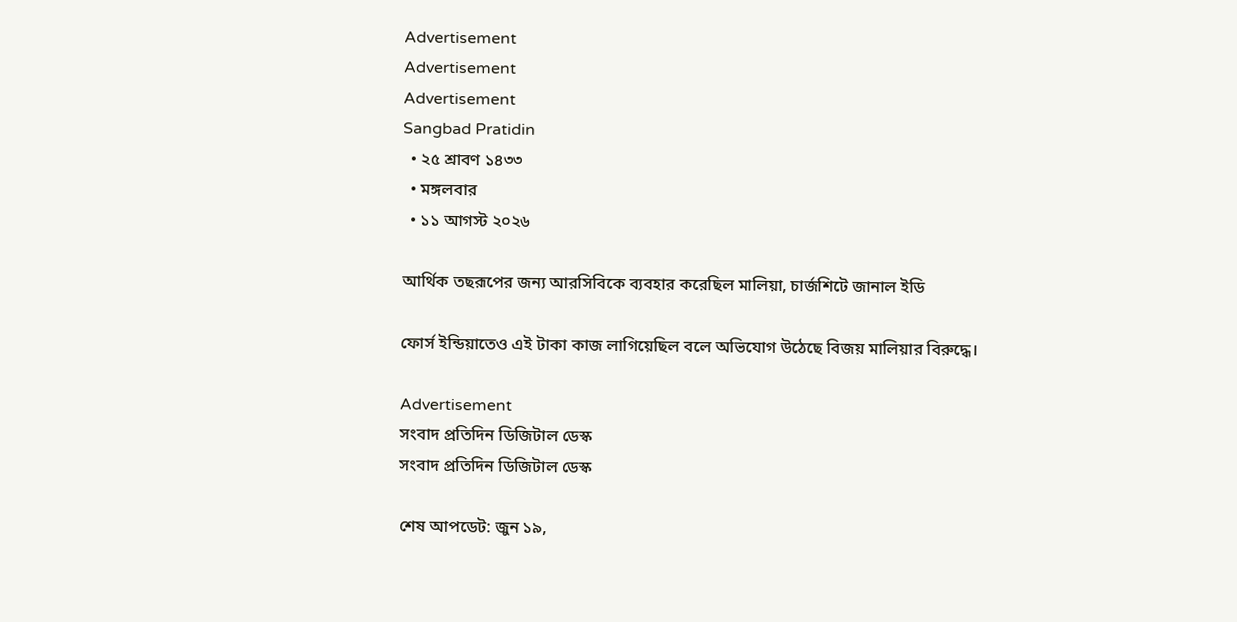Advertisement
Advertisement
Advertisement
Sangbad Pratidin
  • ২৫ শ্রাবণ ১৪৩৩
  • মঙ্গলবার
  • ১১ আগস্ট ২০২৬

আর্থিক তছরূপের জন্য আরসিবিকে ব্যবহার করেছিল মালিয়া, চার্জশিটে জানাল ইডি

ফোর্স ইন্ডিয়াতেও এই টাকা কাজ লাগিয়েছিল বলে অভিযোগ উঠেছে বিজয় মালিয়ার বিরুদ্ধে।

Advertisement
সংবাদ প্রতিদিন ডিজিটাল ডেস্ক
সংবাদ প্রতিদিন ডিজিটাল ডেস্ক

শেষ আপডেট: জুন ১৯,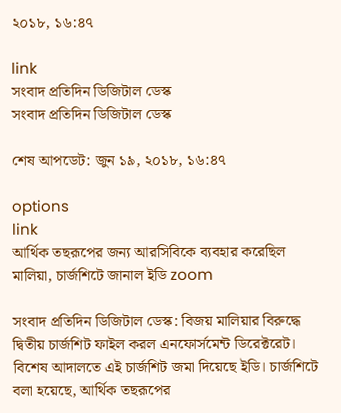২০১৮, ১৬:৪৭

link
সংবাদ প্রতিদিন ডিজিটাল ডেস্ক
সংবাদ প্রতিদিন ডিজিটাল ডেস্ক

শেষ আপডেট: জুন ১৯, ২০১৮, ১৬:৪৭

options
link
আর্থিক তছরূপের জন্য আরসিবিকে ব্যবহার করেছিল মালিয়া, চার্জশিটে জানাল ইডি zoom

সংবাদ প্রতিদিন ডিজিটাল ডেস্ক: বিজয় মালিয়ার বিরুদ্ধে দ্বিতীয় চার্জশিট ফাইল করল এনফোর্সমেন্ট ডিরেক্টরেট। বিশেষ আদালতে এই চার্জশিট জমা দিয়েছে ইডি। চার্জশিটে বলা হয়েছে, আর্থিক তছরূপের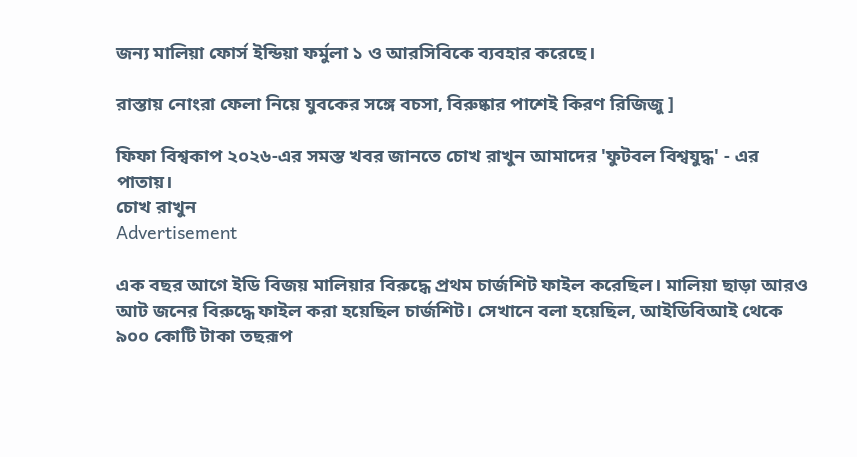জন্য মালিয়া ফোর্স ইন্ডিয়া ফর্মুলা ১ ও আরসিবিকে ব্যবহার করেছে।

রাস্তায় নোংরা ফেলা নিয়ে যুবকের সঙ্গে বচসা, বিরুষ্কার পাশেই কিরণ রিজিজু ]

ফিফা বিশ্বকাপ ২০২৬-এর সমস্ত খবর জানতে চোখ রাখুন আমাদের 'ফুটবল বিশ্বযুদ্ধ' - এর পাতায়।
চোখ রাখুন
Advertisement

এক বছর আগে ইডি বিজয় মালিয়ার বিরুদ্ধে প্রথম চার্জশিট ফাইল করেছিল। মালিয়া ছাড়া আরও আট জনের বিরুদ্ধে ফাইল করা হয়েছিল চার্জশিট। সেখানে বলা হয়েছিল, আইডিবিআই থেকে ৯০০ কোটি টাকা তছরূপ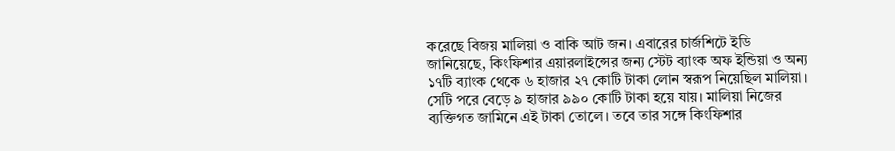করেছে বিজয় মালিয়া ও বাকি আট জন। এবারের চার্জশিটে ইডি জানিয়েছে, কিংফিশার এয়ারলাইন্সের জন্য স্টেট ব্যাংক অফ ইন্ডিয়া ও অন্য ১৭টি ব্যাংক থেকে ৬ হাজার ২৭ কোটি টাকা লোন স্বরূপ নিয়েছিল মালিয়া। সেটি পরে বেড়ে ৯ হাজার ৯৯০ কোটি টাকা হয়ে যায়। মালিয়া নিজের ব্যক্তিগত জামিনে এই টাকা তোলে। তবে তার সঙ্গে কিংফিশার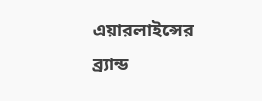এয়ারলাইন্সের ব্র্যান্ড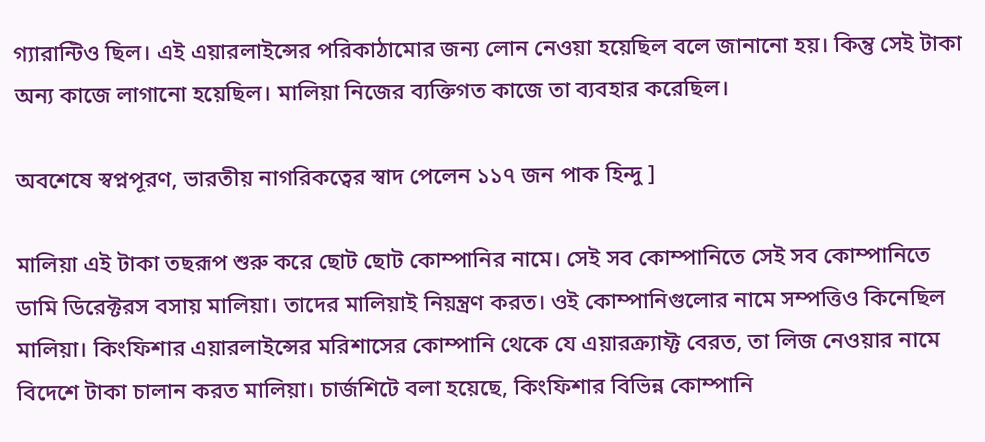গ্যারান্টিও ছিল। এই এয়ারলাইন্সের পরিকাঠামোর জন্য লোন নেওয়া হয়েছিল বলে জানানো হয়। কিন্তু সেই টাকা অন্য কাজে লাগানো হয়েছিল। মালিয়া নিজের ব্যক্তিগত কাজে তা ব্যবহার করেছিল।

অবশেষে স্বপ্নপূরণ, ভারতীয় নাগরিকত্বের স্বাদ পেলেন ১১৭ জন পাক হিন্দু ]

মালিয়া এই টাকা তছরূপ শুরু করে ছোট ছোট কোম্পানির নামে। সেই সব কোম্পানিতে সেই সব কোম্পানিতে ডামি ডিরেক্টরস বসায় মালিয়া। তাদের মালিয়াই নিয়ন্ত্রণ করত। ওই কোম্পানিগুলোর নামে সম্পত্তিও কিনেছিল মালিয়া। কিংফিশার এয়ারলাইন্সের মরিশাসের কোম্পানি থেকে যে এয়ারক্র্যাফ্ট বেরত, তা লিজ নেওয়ার নামে বিদেশে টাকা চালান করত মালিয়া। চার্জশিটে বলা হয়েছে, কিংফিশার বিভিন্ন কোম্পানি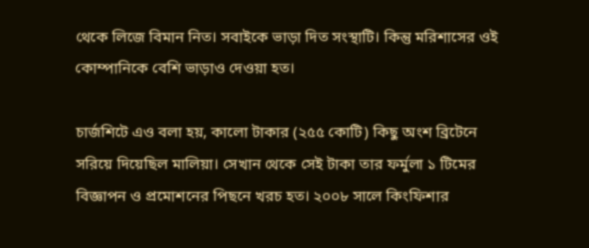থেকে লিজে বিমান নিত। সবাইকে ভাড়া দিত সংস্থাটি। কিন্তু মরিশাসের ওই কোম্পানিকে বেশি ভাড়াও দেওয়া হত।

চার্জশিটে এও বলা হয়, কালো টাকার (২৫৫ কোটি) কিছু অংশ ব্রিটেনে সরিয়ে দিয়েছিল মালিয়া। সেখান থেকে সেই টাকা তার ফর্মুলা ১ টিমের বিজ্ঞাপন ও প্রমোশনের পিছনে খরচ হত। ২০০৮ সালে কিংফিশার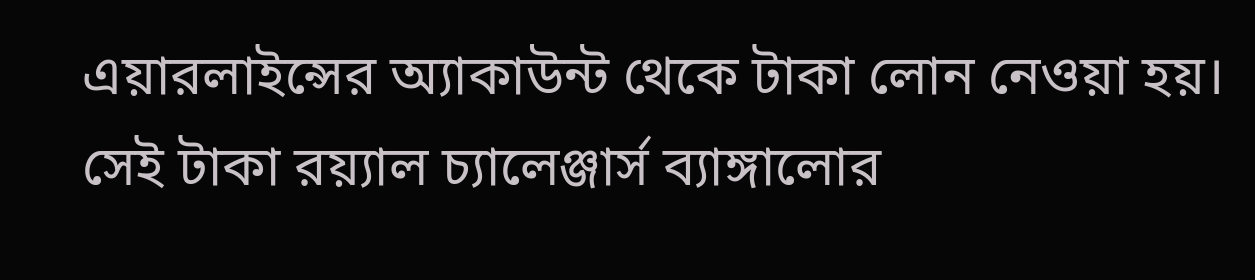এয়ারলাইন্সের অ্যাকাউন্ট থেকে টাকা লোন নেওয়া হয়। সেই টাকা রয়্যাল চ্যালেঞ্জার্স ব্যাঙ্গালোর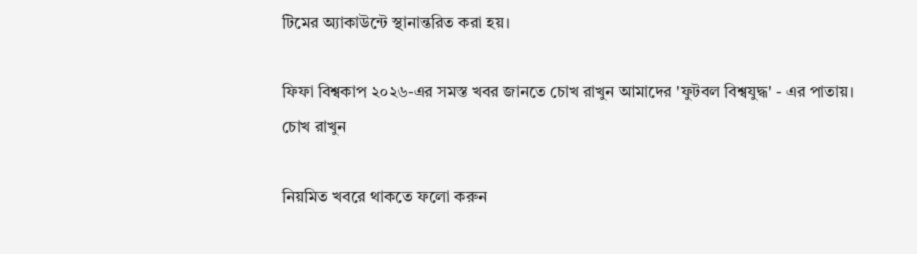টিমের অ্যাকাউন্টে স্থানান্তরিত করা হয়।

ফিফা বিশ্বকাপ ২০২৬-এর সমস্ত খবর জানতে চোখ রাখুন আমাদের 'ফুটবল বিশ্বযুদ্ধ' - এর পাতায়।
চোখ রাখুন

নিয়মিত খবরে থাকতে ফলো করুন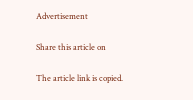Advertisement

Share this article on

The article link is copied.